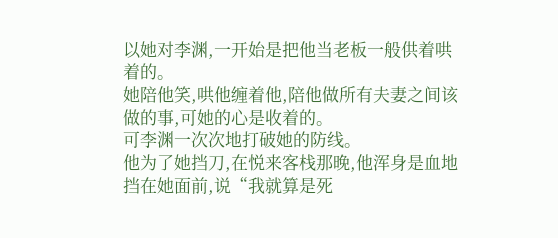以她对李渊,一开始是把他当老板一般供着哄着的。
她陪他笑,哄他缠着他,陪他做所有夫妻之间该做的事,可她的心是收着的。
可李渊一次次地打破她的防线。
他为了她挡刀,在悦来客栈那晚,他浑身是血地挡在她面前,说“我就算是死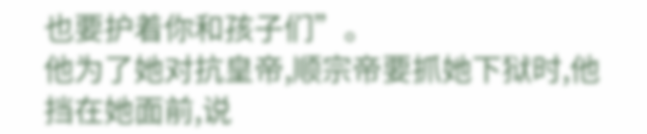也要护着你和孩子们”。
他为了她对抗皇帝,顺宗帝要抓她下狱时,他挡在她面前,说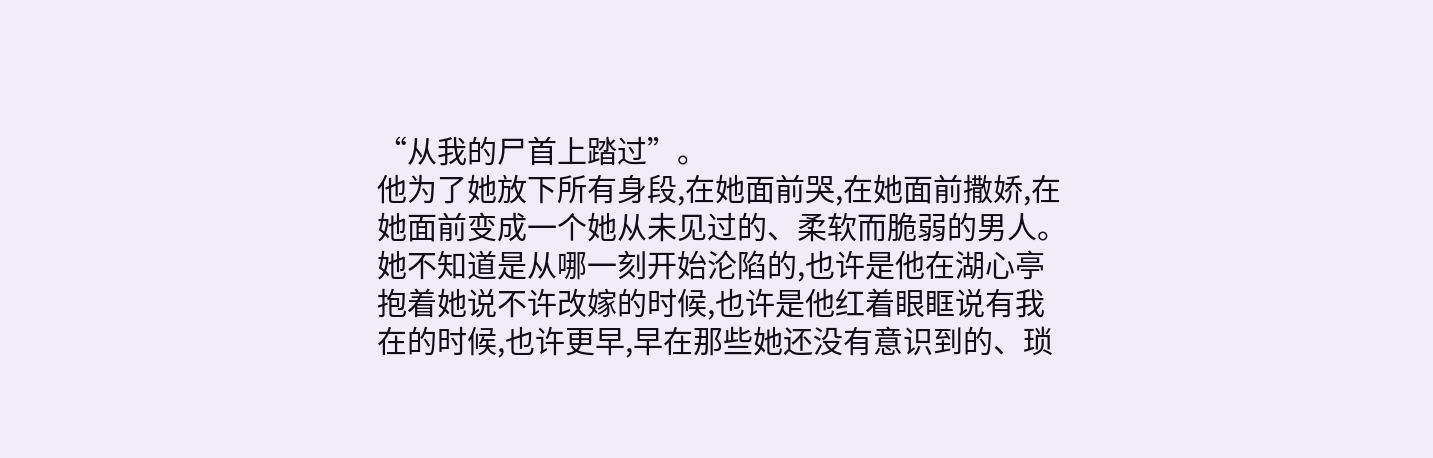“从我的尸首上踏过”。
他为了她放下所有身段,在她面前哭,在她面前撒娇,在她面前变成一个她从未见过的、柔软而脆弱的男人。
她不知道是从哪一刻开始沦陷的,也许是他在湖心亭抱着她说不许改嫁的时候,也许是他红着眼眶说有我在的时候,也许更早,早在那些她还没有意识到的、琐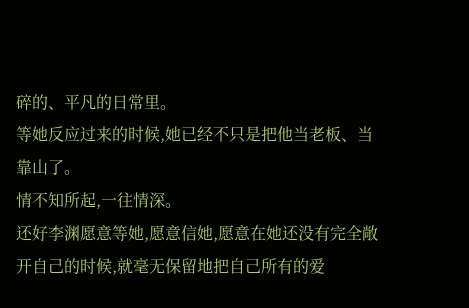碎的、平凡的日常里。
等她反应过来的时候,她已经不只是把他当老板、当靠山了。
情不知所起,一往情深。
还好李渊愿意等她,愿意信她,愿意在她还没有完全敞开自己的时候,就毫无保留地把自己所有的爱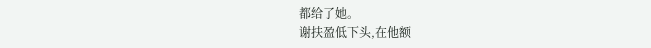都给了她。
谢扶盈低下头,在他额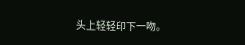头上轻轻印下一吻。